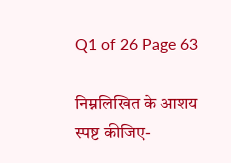Q1 of 26 Page 63

निम्नलिखित के आशय स्पष्ट कीजिए-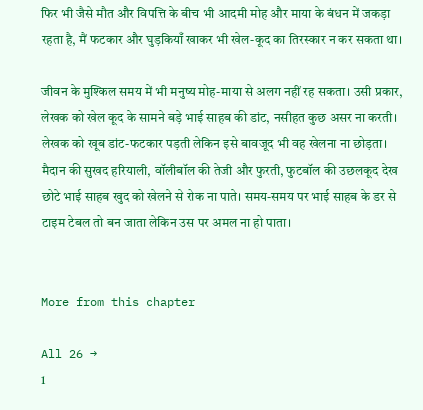फिर भी जैसे मौत और विपत्ति के बीच भी आदमी मोह और माया के बंधन में जकड़ा रहता है, मैं फटकार और घुड़कियाँ खाकर भी खेल-कूद का तिरस्कार न कर सकता था।

जीवन के मुश्किल समय में भी मनुष्य मोह-माया से अलग नहीं रह सकता। उसी प्रकार, लेखक को खेल कूद के सामने बड़े भाई साहब की डांट, नसीहत कुछ असर ना करती। लेखक को खूब डांट-फटकार पड़ती लेकिन इसे बावजूद भी वह खेलना ना छोड़ता। मैदान की सुखद हरियाली, वॉलीबॉल की तेजी और फुरती, फुटबॉल की उछलकूद देख छोटे भाई साहब खुद को खेलने से रोक ना पाते। समय-समय पर भाई साहब के डर से टाइम टेबल तो बन जाता लेकिन उस पर अमल ना हो पाता।


More from this chapter

All 26 →
1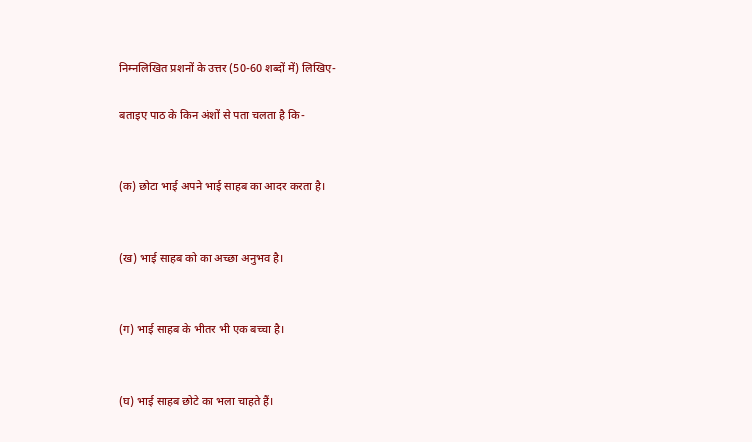निम्नलिखित प्रशनों के उत्तर (50-60 शब्दों में) लिखिए-

बताइए पाठ के किन अंशों से पता चलता है कि-


(क) छोटा भाई अपने भाई साहब का आदर करता है।


(ख) भाई साहब को का अच्छा अनुभव है।


(ग) भाई साहब के भीतर भी एक बच्चा है।


(घ) भाई साहब छोटे का भला चाहते हैं।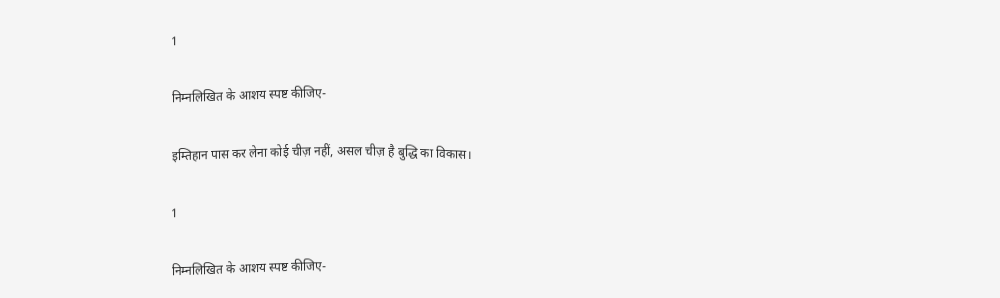1

निम्नलिखित के आशय स्पष्ट कीजिए-

इम्तिहान पास कर लेना कोई चीज़ नहीं, असल चीज़ है बुद्धि का विकास।

1

निम्नलिखित के आशय स्पष्ट कीजिए-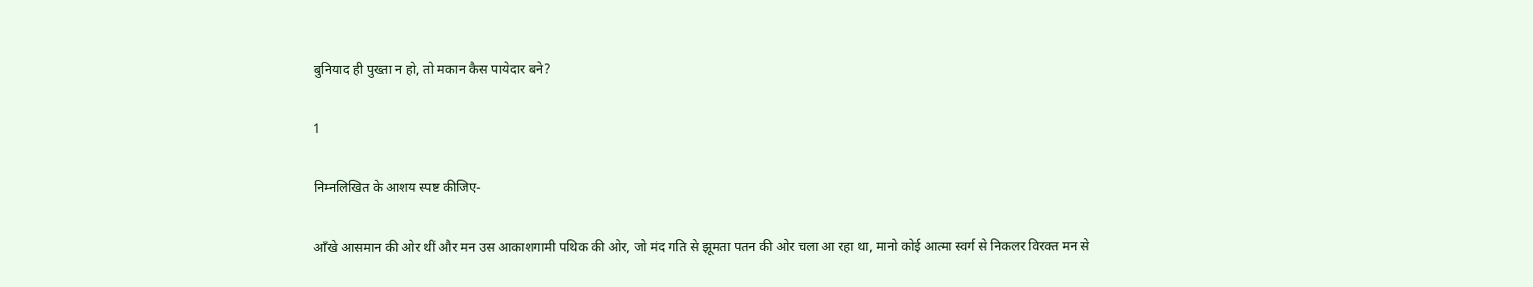बुनियाद ही पुख्ता न हो, तो मकान कैस पायेदार बने?

1

निम्नलिखित के आशय स्पष्ट कीजिए-

आँखे आसमान की ओर थीं और मन उस आकाशगामी पथिक की ओर, जो मंद गति से झूमता पतन की ओर चला आ रहा था, मानो कोई आत्मा स्वर्ग से निकलर विरक्त मन से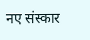नए संस्कार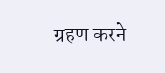ग्रहण करने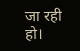जा रही हो।